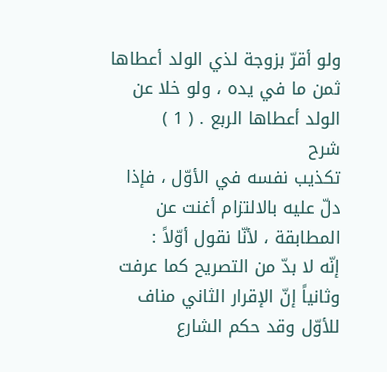ولو أقرّ بزوجة لذي الولد أعطاها ثمن ما في يده ، ولو خلا عن الولد أعطاها الربع . ( 1 )
شرح
تكذيب نفسه في الأوّل ، فإذا دلّ عليه بالالتزام أغنت عن المطابقة ، لأنّا نقول أوّلاً :
إنّه لا بدّ من التصريح كما عرفت وثانياً إنّ الإقرار الثاني مناف للأوّل وقد حكم الشارع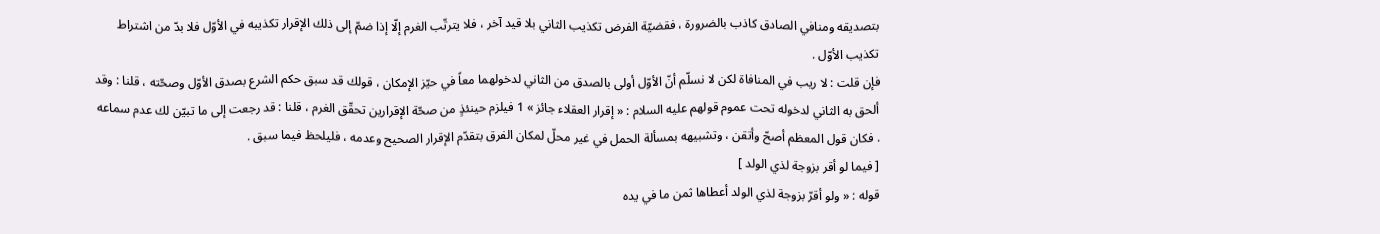بتصديقه ومنافي الصادق كاذب بالضرورة ، فقضيّة الفرض تكذيب الثاني بلا قيد آخر ، فلا يترتّب الغرم إلّا إذا ضمّ إلى ذلك الإقرار تكذيبه في الأوّل فلا بدّ من اشتراط تكذيب الأوّل .
فإن قلت : لا ريب في المنافاة لكن لا نسلّم أنّ الأوّل أولى بالصدق من الثاني لدخولهما معاً في حيّز الإمكان ، قولك قد سبق حكم الشرع بصدق الأوّل وصحّته ، قلنا : وقد ألحق به الثاني لدخوله تحت عموم قولهم عليه السلام : « إقرار العقلاء جائز » 1 فيلزم حينئذٍ من صحّة الإقرارين تحقّق الغرم ، قلنا : قد رجعت إلى ما تبيّن لك عدم سماعه . فكان قول المعظم أصحّ وأتقن ، وتشبيهه بمسألة الحمل في غير محلّ لمكان الفرق بتقدّم الإقرار الصحيح وعدمه ، فليلحظ فيما سبق .
[ فيما لو أقر بزوجة لذي الولد ]
قوله : « ولو أقرّ بزوجة لذي الولد أعطاها ثمن ما في يده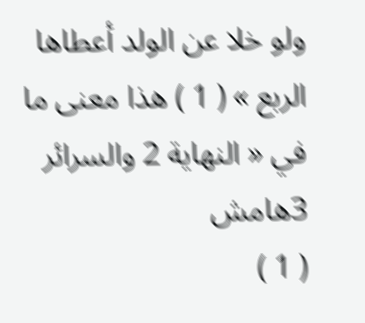ولو خلا عن الولد أعطاها الربع » ( 1 ) هذا معنى ما في « النهاية 2 والسرائر 3هامش
( 1 )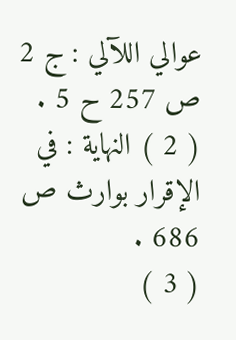عوالي اللآلي : ج 2 ص 257 ح 5 .
( 2 ) النهاية : في الإقرار بوارث ص 686 .
( 3 )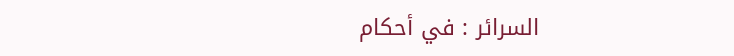السرائر : في أحكام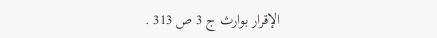الإقرار بوارث ج 3 ص 313 .